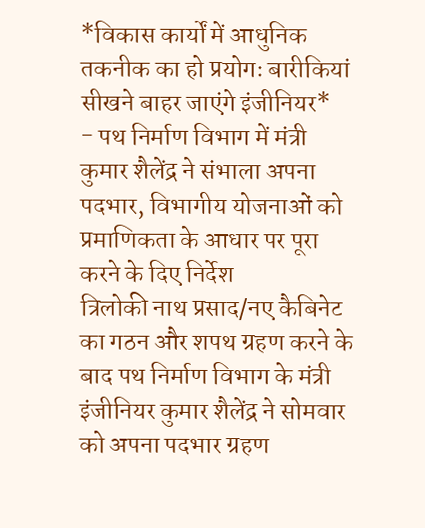*विकास कार्यों में आधुनिक तकनीक का हो प्रयोगः बारीकियां सीखने बाहर जाएंगे इंजीनियर*
- पथ निर्माण विभाग में मंत्री कुमार शैलेंद्र ने संभाला अपना पदभार, विभागीय योजनाओं को प्रमाणिकता के आधार पर पूरा करने के दिए निर्देश
त्रिलोकी नाथ प्रसाद/नए कैबिनेट का गठन और शपथ ग्रहण करने के बाद पथ निर्माण विभाग के मंत्री इंजीनियर कुमार शैलेंद्र ने सोमवार को अपना पदभार ग्रहण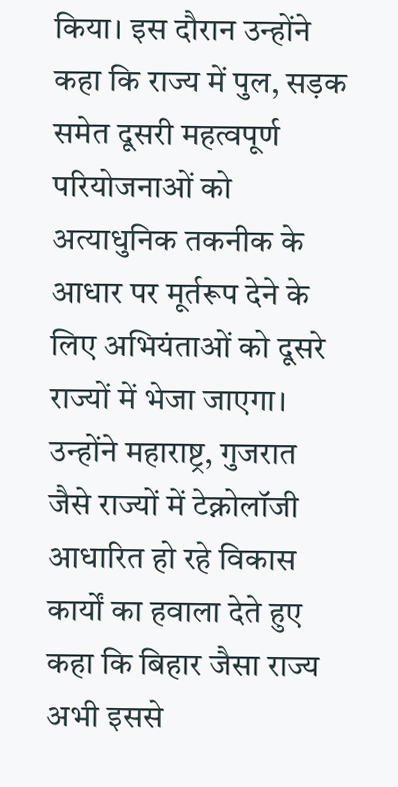किया। इस दौरान उन्होंने कहा कि राज्य में पुल, सड़क समेत दूसरी महत्वपूर्ण परियोजनाओं को अत्याधुनिक तकनीक के आधार पर मूर्तरूप देने के लिए अभियंताओं को दूसरे राज्यों में भेजा जाएगा। उन्होंने महाराष्ट्र, गुजरात जैसे राज्यों में टेक्नोलॉजी आधारित हो रहे विकास कार्यों का हवाला देते हुए कहा कि बिहार जैसा राज्य अभी इससे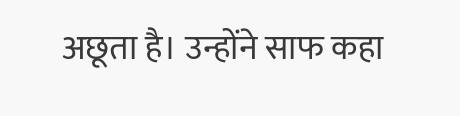अछूता है। उन्होंने साफ कहा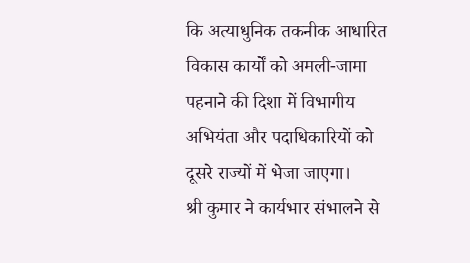कि अत्याधुनिक तकनीक आधारित विकास कार्यों को अमली-जामा पहनाने की दिशा में विभागीय अभियंता और पदाधिकारियों को दूसरे राज्यों में भेजा जाएगा।
श्री कुमार ने कार्यभार संभालने से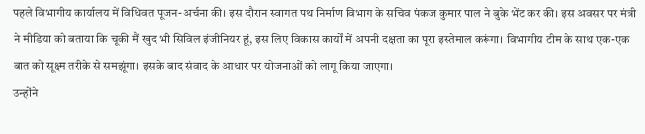पहले विभागीय कार्यालय में विधिवत पूजन-अर्चना की। इस दौरान स्वागत पथ निर्माण विभाग के सचिव पंकज कुमार पाल ने बुके भेंट कर की। इस अवसर पर मंत्री ने मीडिया को बताया कि चूकी मैं खुद भी सिविल इंजीनियर हूं, इस लिए विकास कार्यों में अपनी दक्षता का पूरा इस्तेमाल करूंगा। विभागीय टीम के साथ एक-एक बात को सूक्ष्म तरीके से समझूंगा। इसके बाद संवाद के आधार पर योजनाओं को लागू किया जाएगा।
उन्होंने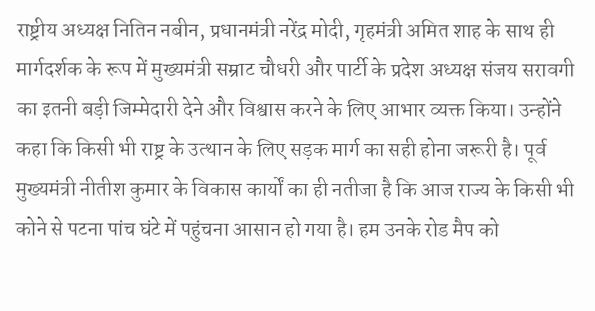राष्ट्रीय अध्यक्ष नितिन नबीन, प्रधानमंत्री नरेंद्र मोदी, गृहमंत्री अमित शाह के साथ ही मार्गदर्शक के रूप में मुख्यमंत्री सम्राट चौधरी और पार्टी के प्रदेश अध्यक्ष संजय सरावगी का इतनी बड़ी जिम्मेदारी देने और विश्वास करने के लिए आभार व्यक्त किया। उन्होंने कहा कि किसी भी राष्ट्र के उत्थान के लिए सड़क मार्ग का सही होना जरूरी है। पूर्व मुख्यमंत्री नीतीश कुमार के विकास कार्यों का ही नतीजा है कि आज राज्य के किसी भी कोने से पटना पांच घंटे में पहुंचना आसान हो गया है। हम उनके रोड मैप को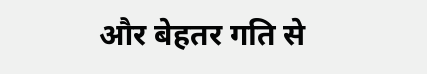और बेहतर गति से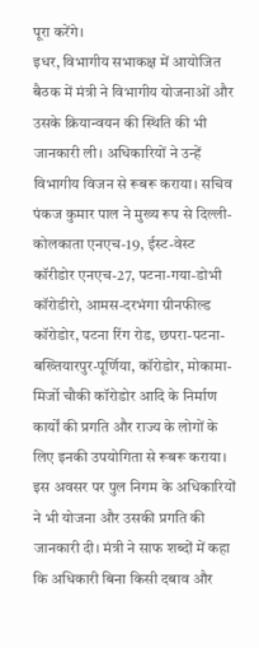पूरा करेंगे।
इधर, विभागीय सभाकक्ष में आयोजित बैठक में मंत्री ने विभागीय योजनाओं और उसके क्रियान्वयन की स्थिति की भी जानकारी ली। अधिकारियों ने उन्हें विभागीय विजन से रूबरू कराया। सचिव पंकज कुमार पाल ने मुख्य रूप से दिल्ली-कोलकाता एनएच-19, ईस्ट-वेस्ट कॉरीडोर एनएच-27, पटना-गया-डोभी कॉरोडीरो, आमस-दरभंगा ग्रीनफील्ड कॉरोडोर, पटना रिंग रोड, छपरा-पटना-बख्तियारपुर-पूर्णिया, कॉरोडोर, मोकामा-मिर्जो चौकी कॉरोडोर आदि के निर्माण कार्यों की प्रगति और राज्य के लोगों के लिए इनकी उपयोगिता से रूबरू कराया।
इस अवसर पर पुल निगम के अधिकारियों ने भी योजना और उसकी प्रगति की जानकारी दी। मंत्री ने साफ शब्दों में कहा कि अधिकारी बिना किसी दबाव और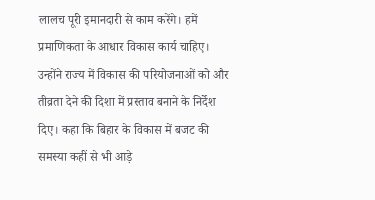लालच पूरी इमानदारी से काम करेंगे। हमें प्रमाणिकता के आधार विकास कार्य चाहिए। उन्होंने राज्य में विकास की परियोजनाओं को और तीव्रता देने की दिशा में प्रस्ताव बनाने के निर्देश दिए। कहा कि बिहार के विकास में बजट की समस्या कहीं से भी आड़े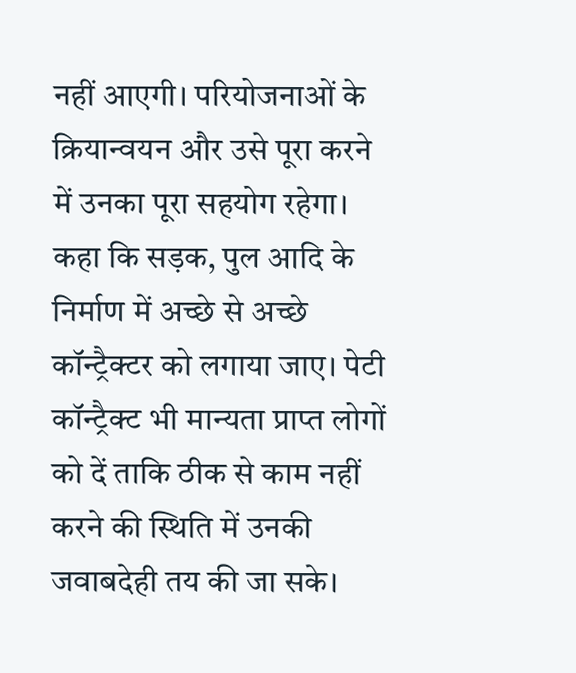नहीं आएगी। परियोजनाओं के क्रियान्वयन और उसे पूरा करने में उनका पूरा सहयोग रहेगा। कहा कि सड़क, पुल आदि के निर्माण में अच्छे से अच्छे कॉन्ट्रैक्टर को लगाया जाए। पेटी कॉन्ट्रैक्ट भी मान्यता प्राप्त लोगों को दें ताकि ठीक से काम नहीं करने की स्थिति में उनकी जवाबदेही तय की जा सके।